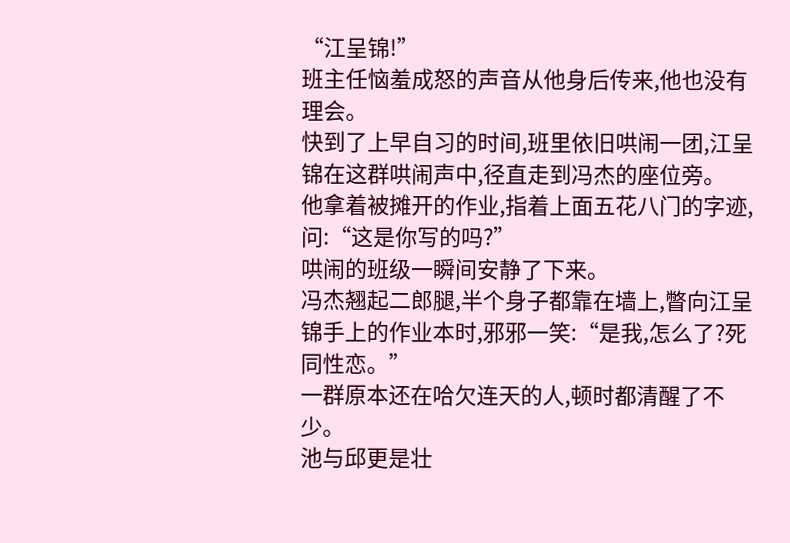“江呈锦!”
班主任恼羞成怒的声音从他身后传来,他也没有理会。
快到了上早自习的时间,班里依旧哄闹一团,江呈锦在这群哄闹声中,径直走到冯杰的座位旁。
他拿着被摊开的作业,指着上面五花八门的字迹,问:“这是你写的吗?”
哄闹的班级一瞬间安静了下来。
冯杰翘起二郎腿,半个身子都靠在墙上,瞥向江呈锦手上的作业本时,邪邪一笑:“是我,怎么了?死同性恋。”
一群原本还在哈欠连天的人,顿时都清醒了不少。
池与邱更是壮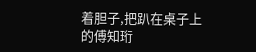着胆子,把趴在桌子上的傅知珩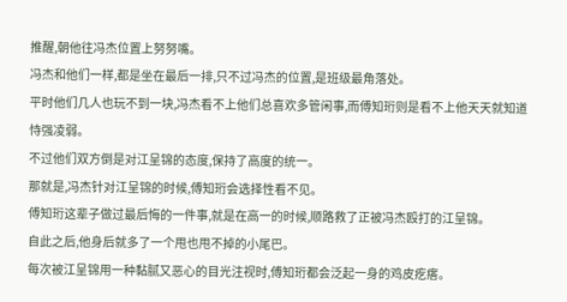推醒,朝他往冯杰位置上努努嘴。
冯杰和他们一样,都是坐在最后一排,只不过冯杰的位置,是班级最角落处。
平时他们几人也玩不到一块,冯杰看不上他们总喜欢多管闲事,而傅知珩则是看不上他天天就知道恃强凌弱。
不过他们双方倒是对江呈锦的态度,保持了高度的统一。
那就是,冯杰针对江呈锦的时候,傅知珩会选择性看不见。
傅知珩这辈子做过最后悔的一件事,就是在高一的时候,顺路救了正被冯杰殴打的江呈锦。
自此之后,他身后就多了一个甩也甩不掉的小尾巴。
每次被江呈锦用一种黏腻又恶心的目光注视时,傅知珩都会泛起一身的鸡皮疙瘩。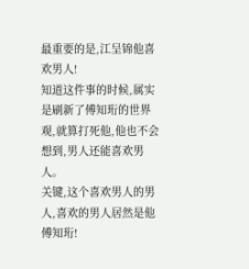最重要的是,江呈锦他喜欢男人!
知道这件事的时候,属实是刷新了傅知珩的世界观,就算打死他,他也不会想到,男人还能喜欢男人。
关键,这个喜欢男人的男人,喜欢的男人居然是他傅知珩!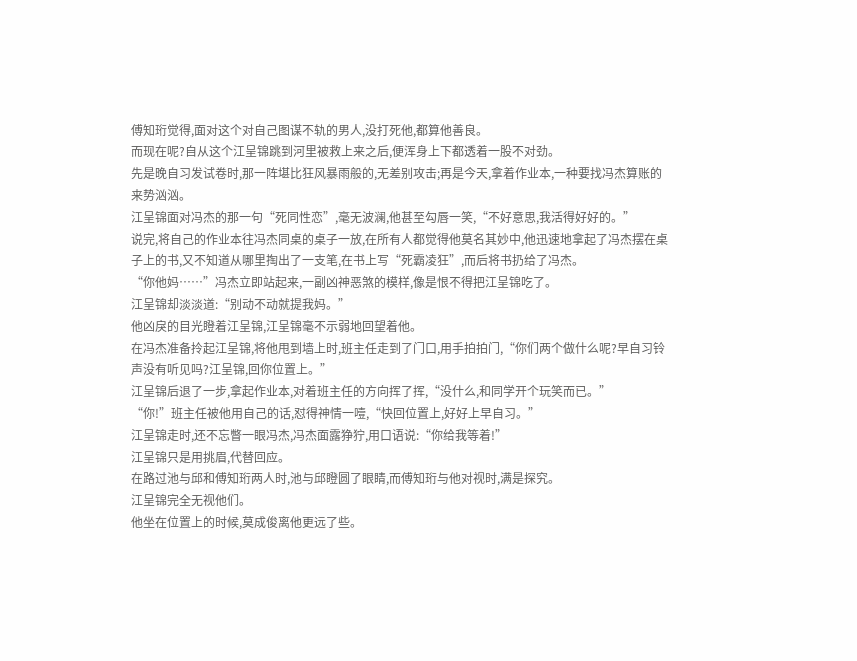傅知珩觉得,面对这个对自己图谋不轨的男人,没打死他,都算他善良。
而现在呢?自从这个江呈锦跳到河里被救上来之后,便浑身上下都透着一股不对劲。
先是晚自习发试卷时,那一阵堪比狂风暴雨般的,无差别攻击;再是今天,拿着作业本,一种要找冯杰算账的来势汹汹。
江呈锦面对冯杰的那一句“死同性恋”,毫无波澜,他甚至勾唇一笑,“不好意思,我活得好好的。”
说完,将自己的作业本往冯杰同桌的桌子一放,在所有人都觉得他莫名其妙中,他迅速地拿起了冯杰摆在桌子上的书,又不知道从哪里掏出了一支笔,在书上写“死霸凌狂”,而后将书扔给了冯杰。
“你他妈……”冯杰立即站起来,一副凶神恶煞的模样,像是恨不得把江呈锦吃了。
江呈锦却淡淡道:“别动不动就提我妈。”
他凶戾的目光瞪着江呈锦,江呈锦毫不示弱地回望着他。
在冯杰准备拎起江呈锦,将他甩到墙上时,班主任走到了门口,用手拍拍门,“你们两个做什么呢?早自习铃声没有听见吗?江呈锦,回你位置上。”
江呈锦后退了一步,拿起作业本,对着班主任的方向挥了挥,“没什么,和同学开个玩笑而已。”
“你!”班主任被他用自己的话,怼得神情一噎,“快回位置上,好好上早自习。”
江呈锦走时,还不忘瞥一眼冯杰,冯杰面露狰狞,用口语说:“你给我等着!”
江呈锦只是用挑眉,代替回应。
在路过池与邱和傅知珩两人时,池与邱瞪圆了眼睛,而傅知珩与他对视时,满是探究。
江呈锦完全无视他们。
他坐在位置上的时候,莫成俊离他更远了些。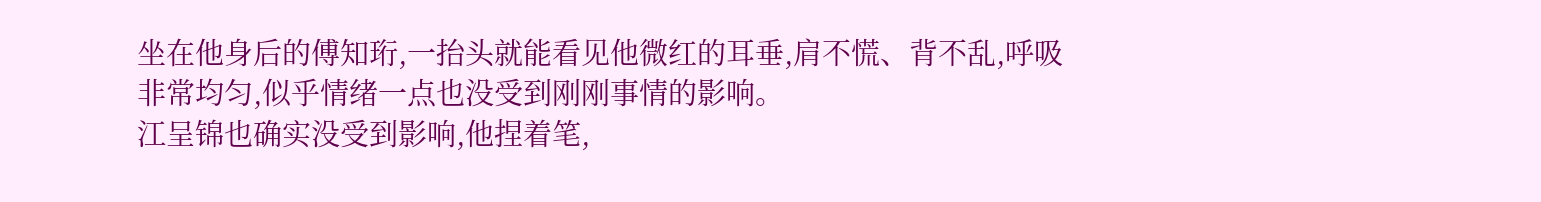坐在他身后的傅知珩,一抬头就能看见他微红的耳垂,肩不慌、背不乱,呼吸非常均匀,似乎情绪一点也没受到刚刚事情的影响。
江呈锦也确实没受到影响,他捏着笔,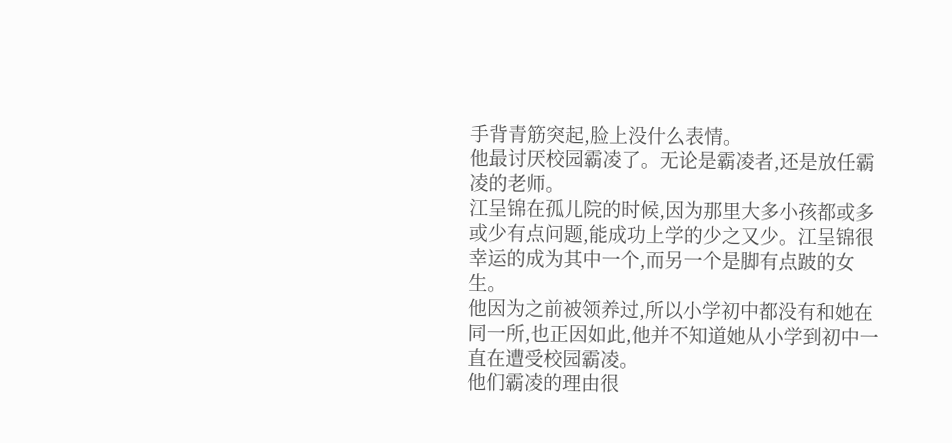手背青筋突起,脸上没什么表情。
他最讨厌校园霸凌了。无论是霸凌者,还是放任霸凌的老师。
江呈锦在孤儿院的时候,因为那里大多小孩都或多或少有点问题,能成功上学的少之又少。江呈锦很幸运的成为其中一个,而另一个是脚有点跛的女生。
他因为之前被领养过,所以小学初中都没有和她在同一所,也正因如此,他并不知道她从小学到初中一直在遭受校园霸凌。
他们霸凌的理由很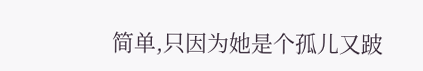简单,只因为她是个孤儿又跛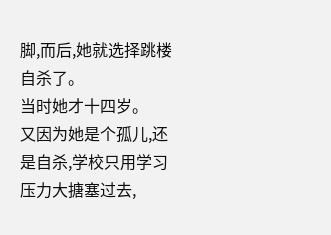脚,而后,她就选择跳楼自杀了。
当时她才十四岁。
又因为她是个孤儿,还是自杀,学校只用学习压力大搪塞过去,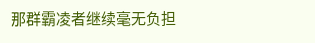那群霸凌者继续毫无负担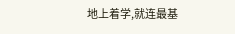地上着学,就连最基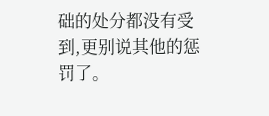础的处分都没有受到,更别说其他的惩罚了。